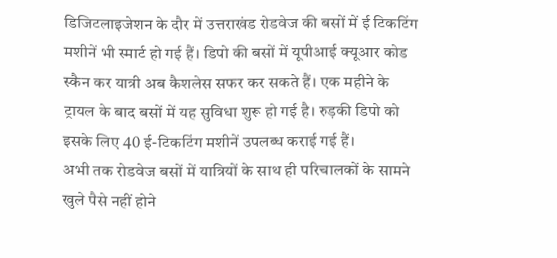डिजिटलाइजेशन के दौर में उत्तराखंड रोडवेज की बसों में ई टिकटिंग मशीनें भी स्मार्ट हो गई हैं। डिपो की बसों में यूपीआई क्यूआर कोड स्कैन कर यात्री अब कैशलेस सफर कर सकते हैं। एक महीने के ट्रायल के बाद बसों में यह सुविधा शुरू हो गई है। रुड़की डिपो को इसके लिए 40 ई-टिकटिंग मशीनें उपलब्ध कराई गई हैं।
अभी तक रोडवेज बसों में यात्रियों के साथ ही परिचालकों के सामने खुले पैसे नहीं होने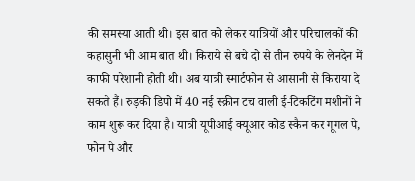की समस्या आती थी। इस बात को लेकर यात्रियों और परिचालकों की कहासुनी भी आम बात थी। किराये से बचे दो से तीन रुपये के लेनदेन में काफी परेशानी होती थी। अब यात्री स्मार्टफोन से आसानी से किराया दे सकते हैं। रुड़की डिपो में 40 नई स्क्रीन टच वाली ई-टिकटिंग मशीनों ने काम शुरू कर दिया है। यात्री यूपीआई क्यूआर कोड स्कैन कर गूगल पे, फोन पे और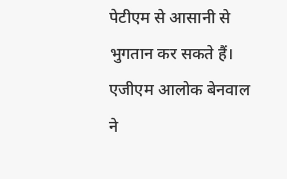पेटीएम से आसानी से भुगतान कर सकते हैं। एजीएम आलोक बेनवाल ने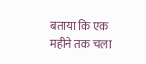बताया कि एक महीने तक चला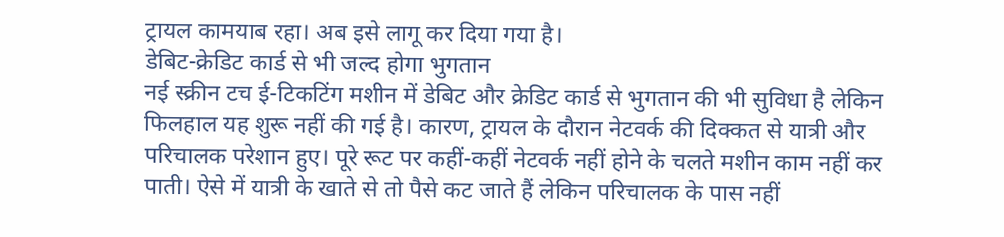ट्रायल कामयाब रहा। अब इसे लागू कर दिया गया है।
डेबिट-क्रेडिट कार्ड से भी जल्द होगा भुगतान
नई स्क्रीन टच ई-टिकटिंग मशीन में डेबिट और क्रेडिट कार्ड से भुगतान की भी सुविधा है लेकिन फिलहाल यह शुरू नहीं की गई है। कारण, ट्रायल के दौरान नेटवर्क की दिक्कत से यात्री और परिचालक परेशान हुए। पूरे रूट पर कहीं-कहीं नेटवर्क नहीं होने के चलते मशीन काम नहीं कर पाती। ऐसे में यात्री के खाते से तो पैसे कट जाते हैं लेकिन परिचालक के पास नहीं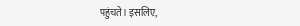पहुंचते। इसलिए,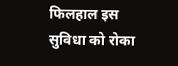फिलहाल इस सुविधा को रोका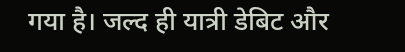गया है। जल्द ही यात्री डेबिट और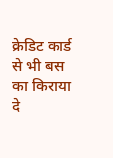क्रेडिट कार्ड से भी बस का किराया दे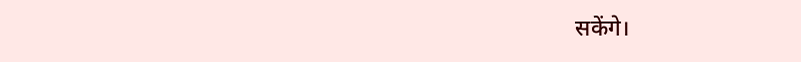सकेंगे।